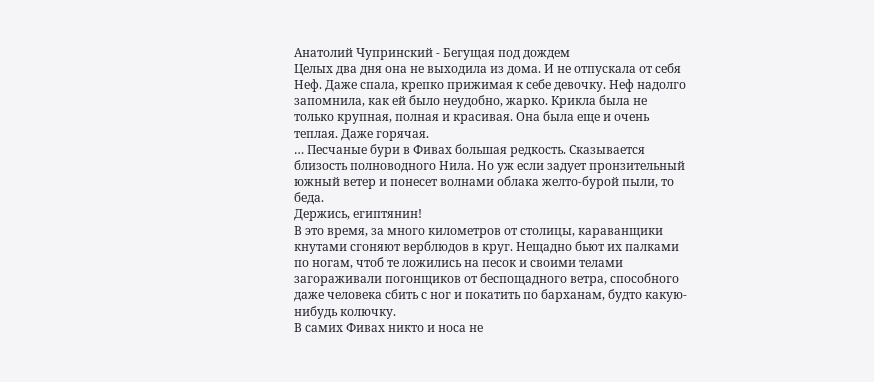Анатолий Чупринский - Бегущая под дождем
Целых два дня она не выходила из дома. И не отпускала от себя Неф. Даже спала, крепко прижимая к себе девочку. Неф надолго запомнила, как ей было неудобно, жарко. Крикла была не только крупная, полная и красивая. Она была еще и очень теплая. Даже горячая.
… Песчаные бури в Фивах большая редкость. Сказывается близость полноводного Нила. Но уж если задует пронзительный южный ветер и понесет волнами облака желто-бурой пыли, то беда.
Держись, египтянин!
В это время, за много километров от столицы, караванщики кнутами сгоняют верблюдов в круг. Нещадно бьют их палками по ногам, чтоб те ложились на песок и своими телами загораживали погонщиков от беспощадного ветра, способного даже человека сбить с ног и покатить по барханам, будто какую-нибудь колючку.
В самих Фивах никто и носа не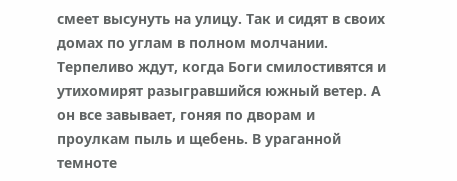смеет высунуть на улицу. Так и сидят в своих домах по углам в полном молчании. Терпеливо ждут, когда Боги смилостивятся и утихомирят разыгравшийся южный ветер. А он все завывает, гоняя по дворам и проулкам пыль и щебень. В ураганной темноте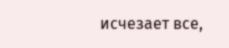исчезает все,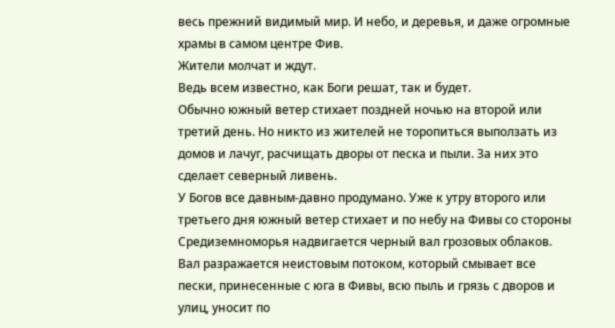весь прежний видимый мир. И небо, и деревья, и даже огромные храмы в самом центре Фив.
Жители молчат и ждут.
Ведь всем известно, как Боги решат, так и будет.
Обычно южный ветер стихает поздней ночью на второй или третий день. Но никто из жителей не торопиться выползать из домов и лачуг, расчищать дворы от песка и пыли. За них это сделает северный ливень.
У Богов все давным-давно продумано. Уже к утру второго или третьего дня южный ветер стихает и по небу на Фивы со стороны Средиземноморья надвигается черный вал грозовых облаков. Вал разражается неистовым потоком, который смывает все пески, принесенные с юга в Фивы, всю пыль и грязь с дворов и улиц, уносит по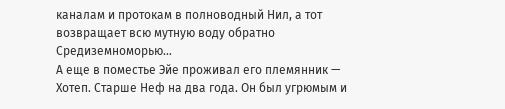каналам и протокам в полноводный Нил, а тот возвращает всю мутную воду обратно Средиземноморью…
А еще в поместье Эйе проживал его племянник — Хотеп. Старше Неф на два года. Он был угрюмым и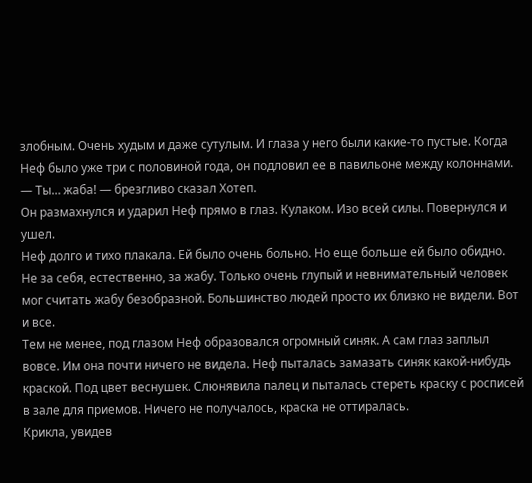злобным. Очень худым и даже сутулым. И глаза у него были какие-то пустые. Когда Неф было уже три с половиной года, он подловил ее в павильоне между колоннами.
— Ты… жаба! — брезгливо сказал Хотеп.
Он размахнулся и ударил Неф прямо в глаз. Кулаком. Изо всей силы. Повернулся и ушел.
Неф долго и тихо плакала. Ей было очень больно. Но еще больше ей было обидно. Не за себя, естественно, за жабу. Только очень глупый и невнимательный человек мог считать жабу безобразной. Большинство людей просто их близко не видели. Вот и все.
Тем не менее, под глазом Неф образовался огромный синяк. А сам глаз заплыл вовсе. Им она почти ничего не видела. Неф пыталась замазать синяк какой-нибудь краской. Под цвет веснушек. Слюнявила палец и пыталась стереть краску с росписей в зале для приемов. Ничего не получалось, краска не оттиралась.
Крикла, увидев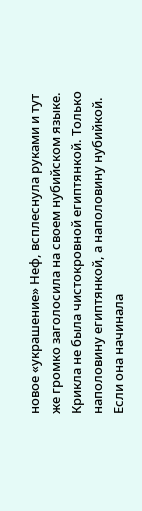новое «украшение» Неф, всплеснула руками и тут же громко заголосила на своем нубийском языке. Крикла не была чистокровной египтянкой. Только наполовину египтянкой, а наполовину нубийкой. Если она начинала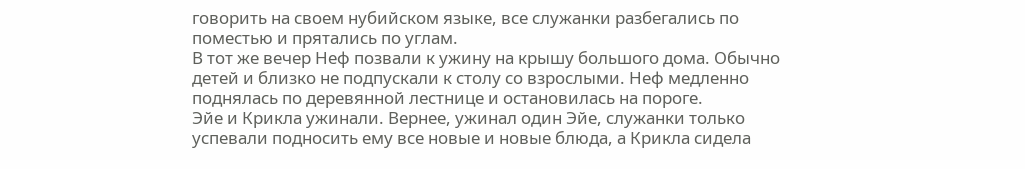говорить на своем нубийском языке, все служанки разбегались по поместью и прятались по углам.
В тот же вечер Неф позвали к ужину на крышу большого дома. Обычно детей и близко не подпускали к столу со взрослыми. Неф медленно поднялась по деревянной лестнице и остановилась на пороге.
Эйе и Крикла ужинали. Вернее, ужинал один Эйе, служанки только успевали подносить ему все новые и новые блюда, а Крикла сидела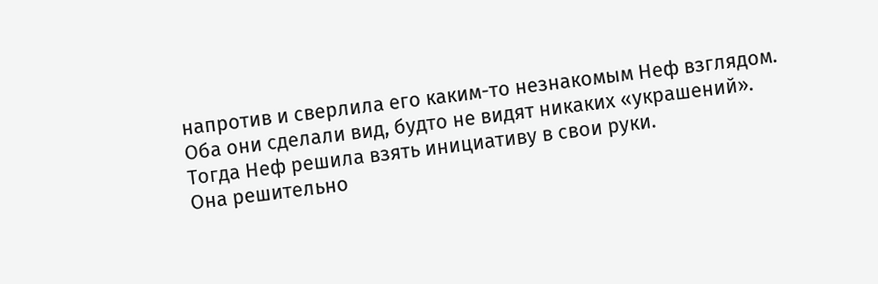напротив и сверлила его каким-то незнакомым Неф взглядом.
Оба они сделали вид, будто не видят никаких «украшений».
Тогда Неф решила взять инициативу в свои руки.
Она решительно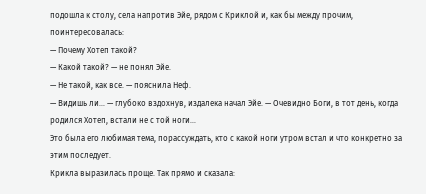подошла к столу, села напротив Эйе, рядом с Криклой и, как бы между прочим, поинтересовалась:
— Почему Хотеп такой?
— Какой такой? — не понял Эйе.
— Не такой, как все. — пояснила Неф.
— Видишь ли… — глубоко вздохнув, издалека начал Эйе. — Очевидно Боги, в тот день, когда родился Хотеп, встали не с той ноги…
Это была его любимая тема, порассуждать, кто с какой ноги утром встал и что конкретно за этим последует.
Крикла выразилась проще. Так прямо и сказала: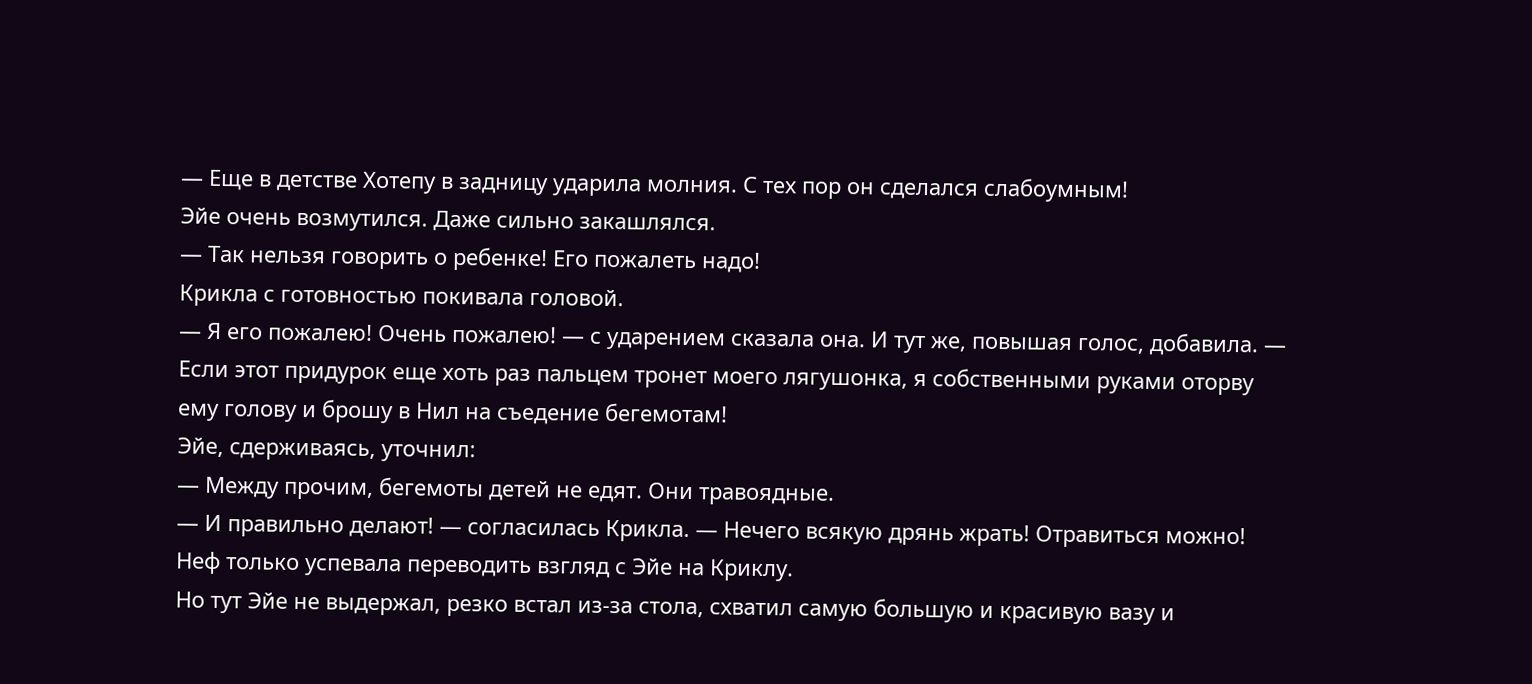— Еще в детстве Хотепу в задницу ударила молния. С тех пор он сделался слабоумным!
Эйе очень возмутился. Даже сильно закашлялся.
— Так нельзя говорить о ребенке! Его пожалеть надо!
Крикла с готовностью покивала головой.
— Я его пожалею! Очень пожалею! — с ударением сказала она. И тут же, повышая голос, добавила. — Если этот придурок еще хоть раз пальцем тронет моего лягушонка, я собственными руками оторву ему голову и брошу в Нил на съедение бегемотам!
Эйе, сдерживаясь, уточнил:
— Между прочим, бегемоты детей не едят. Они травоядные.
— И правильно делают! — согласилась Крикла. — Нечего всякую дрянь жрать! Отравиться можно!
Неф только успевала переводить взгляд с Эйе на Криклу.
Но тут Эйе не выдержал, резко встал из-за стола, схватил самую большую и красивую вазу и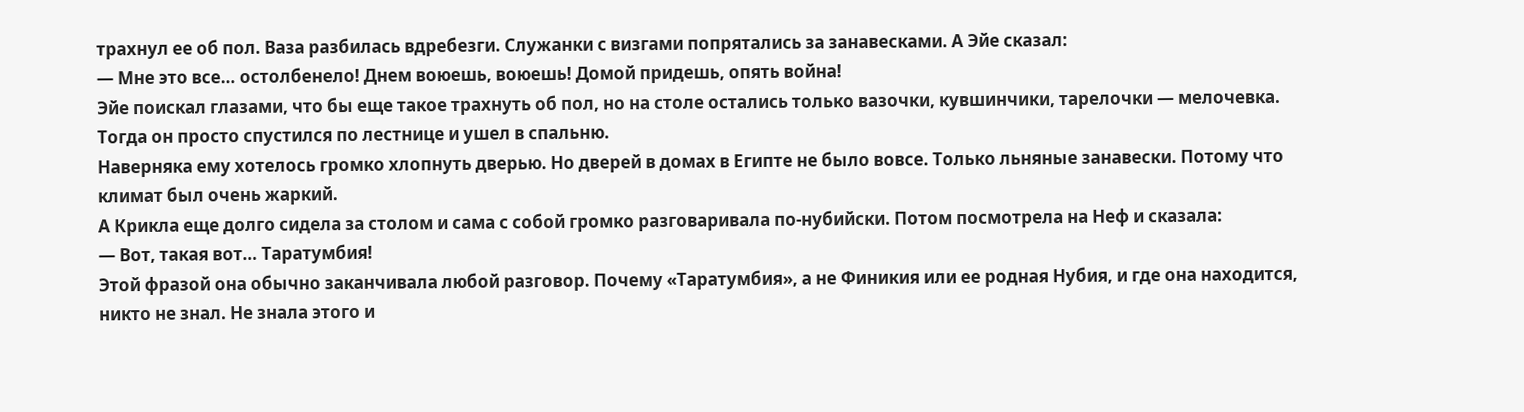трахнул ее об пол. Ваза разбилась вдребезги. Служанки с визгами попрятались за занавесками. А Эйе сказал:
— Мне это все… остолбенело! Днем воюешь, воюешь! Домой придешь, опять война!
Эйе поискал глазами, что бы еще такое трахнуть об пол, но на столе остались только вазочки, кувшинчики, тарелочки — мелочевка. Тогда он просто спустился по лестнице и ушел в спальню.
Наверняка ему хотелось громко хлопнуть дверью. Но дверей в домах в Египте не было вовсе. Только льняные занавески. Потому что климат был очень жаркий.
А Крикла еще долго сидела за столом и сама с собой громко разговаривала по-нубийски. Потом посмотрела на Неф и сказала:
— Вот, такая вот… Таратумбия!
Этой фразой она обычно заканчивала любой разговор. Почему «Таратумбия», а не Финикия или ее родная Нубия, и где она находится, никто не знал. Не знала этого и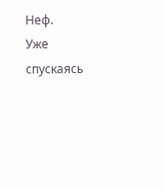Неф.
Уже спускаясь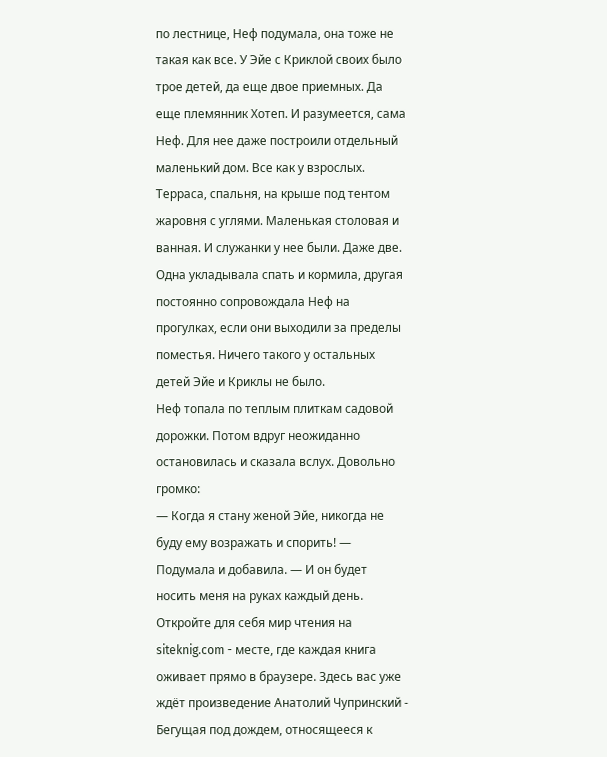по лестнице, Неф подумала, она тоже не такая как все. У Эйе с Криклой своих было трое детей, да еще двое приемных. Да еще племянник Хотеп. И разумеется, сама Неф. Для нее даже построили отдельный маленький дом. Все как у взрослых. Терраса, спальня, на крыше под тентом жаровня с углями. Маленькая столовая и ванная. И служанки у нее были. Даже две. Одна укладывала спать и кормила, другая постоянно сопровождала Неф на прогулках, если они выходили за пределы поместья. Ничего такого у остальных детей Эйе и Криклы не было.
Неф топала по теплым плиткам садовой дорожки. Потом вдруг неожиданно остановилась и сказала вслух. Довольно громко:
— Когда я стану женой Эйе, никогда не буду ему возражать и спорить! — Подумала и добавила. — И он будет носить меня на руках каждый день.
Откройте для себя мир чтения на siteknig.com - месте, где каждая книга оживает прямо в браузере. Здесь вас уже ждёт произведение Анатолий Чупринский - Бегущая под дождем, относящееся к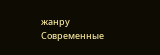жанру Современные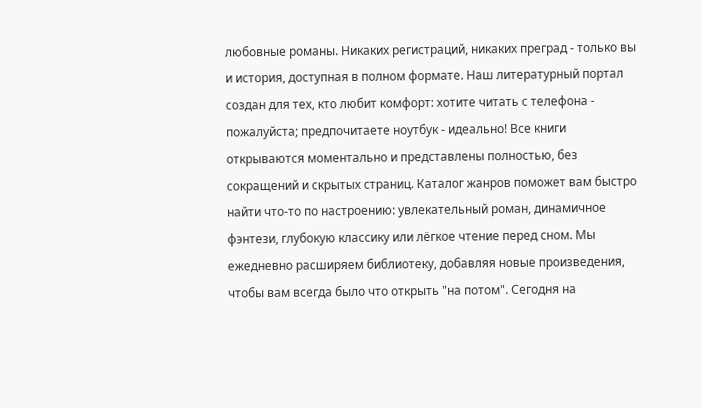любовные романы. Никаких регистраций, никаких преград - только вы и история, доступная в полном формате. Наш литературный портал создан для тех, кто любит комфорт: хотите читать с телефона - пожалуйста; предпочитаете ноутбук - идеально! Все книги открываются моментально и представлены полностью, без сокращений и скрытых страниц. Каталог жанров поможет вам быстро найти что-то по настроению: увлекательный роман, динамичное фэнтези, глубокую классику или лёгкое чтение перед сном. Мы ежедневно расширяем библиотеку, добавляя новые произведения, чтобы вам всегда было что открыть "на потом". Сегодня на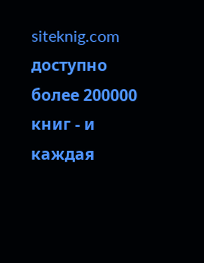siteknig.com доступно более 200000 книг - и каждая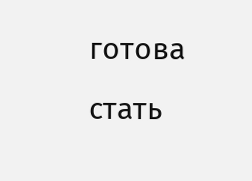готова стать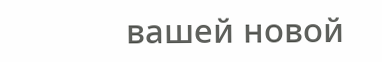вашей новой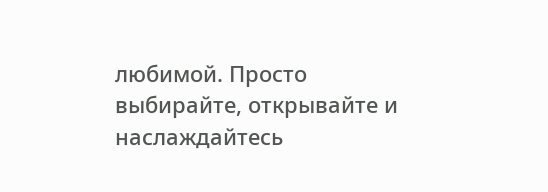любимой. Просто выбирайте, открывайте и наслаждайтесь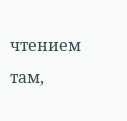чтением там,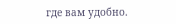где вам удобно.